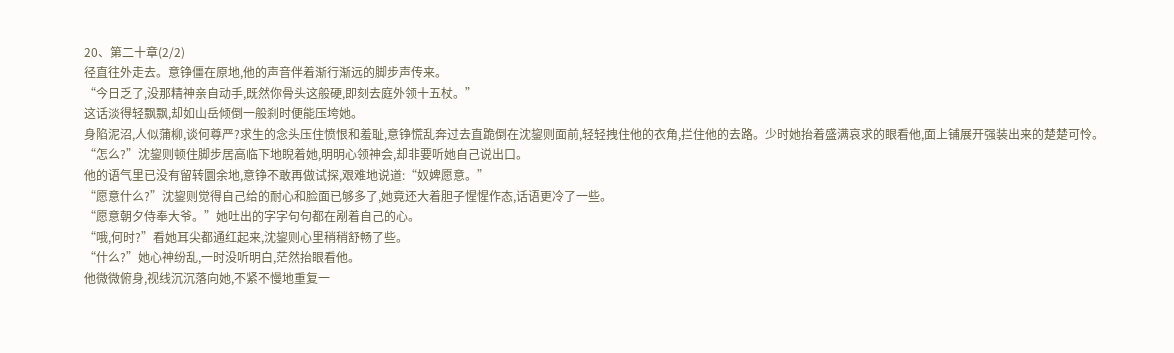20、第二十章(2/2)
径直往外走去。意铮僵在原地,他的声音伴着渐行渐远的脚步声传来。
“今日乏了,没那精神亲自动手,既然你骨头这般硬,即刻去庭外领十五杖。”
这话淡得轻飘飘,却如山岳倾倒一般刹时便能压垮她。
身陷泥沼,人似蒲柳,谈何尊严?求生的念头压住愤恨和羞耻,意铮慌乱奔过去直跪倒在沈鋆则面前,轻轻拽住他的衣角,拦住他的去路。少时她抬着盛满哀求的眼看他,面上铺展开强装出来的楚楚可怜。
“怎么?”沈鋆则顿住脚步居高临下地睨着她,明明心领神会,却非要听她自己说出口。
他的语气里已没有留转圜余地,意铮不敢再做试探,艰难地说道:“奴婢愿意。”
“愿意什么?”沈鋆则觉得自己给的耐心和脸面已够多了,她竟还大着胆子惺惺作态,话语更冷了一些。
“愿意朝夕侍奉大爷。”她吐出的字字句句都在剐着自己的心。
“哦,何时?”看她耳尖都通红起来,沈鋆则心里稍稍舒畅了些。
“什么?”她心神纷乱,一时没听明白,茫然抬眼看他。
他微微俯身,视线沉沉落向她,不紧不慢地重复一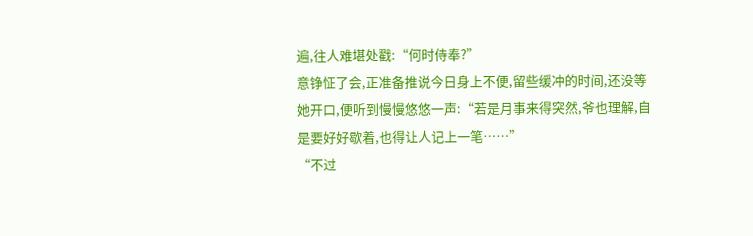遍,往人难堪处戳:“何时侍奉?”
意铮怔了会,正准备推说今日身上不便,留些缓冲的时间,还没等她开口,便听到慢慢悠悠一声:“若是月事来得突然,爷也理解,自是要好好歇着,也得让人记上一笔……”
“不过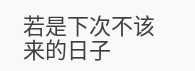若是下次不该来的日子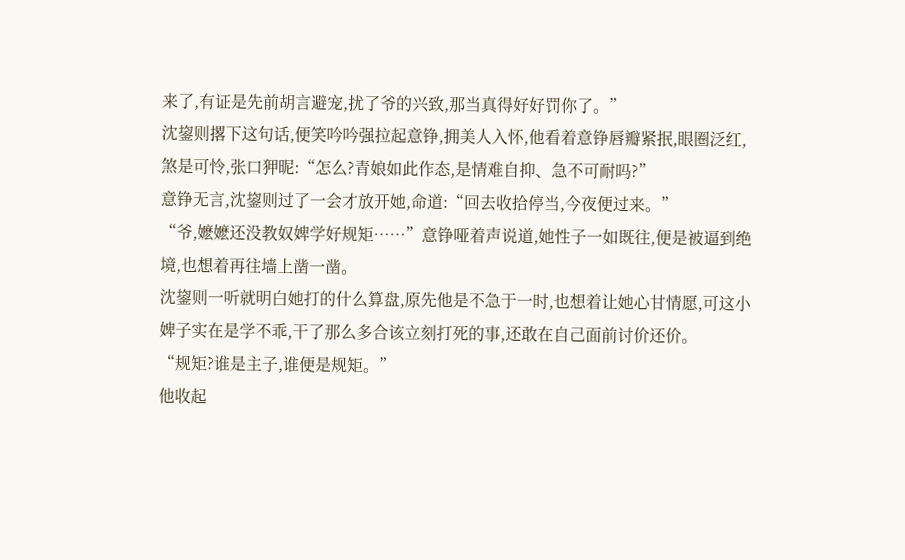来了,有证是先前胡言避宠,扰了爷的兴致,那当真得好好罚你了。”
沈鋆则撂下这句话,便笑吟吟强拉起意铮,拥美人入怀,他看着意铮唇瓣紧抿,眼圈泛红,煞是可怜,张口狎昵:“怎么?青娘如此作态,是情难自抑、急不可耐吗?”
意铮无言,沈鋆则过了一会才放开她,命道:“回去收拾停当,今夜便过来。”
“爷,嬷嬷还没教奴婢学好规矩……”意铮哑着声说道,她性子一如既往,便是被逼到绝境,也想着再往墙上凿一凿。
沈鋆则一听就明白她打的什么算盘,原先他是不急于一时,也想着让她心甘情愿,可这小婢子实在是学不乖,干了那么多合该立刻打死的事,还敢在自己面前讨价还价。
“规矩?谁是主子,谁便是规矩。”
他收起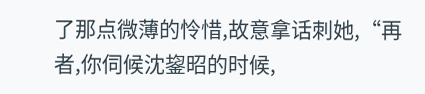了那点微薄的怜惜,故意拿话刺她,“再者,你伺候沈鋆昭的时候,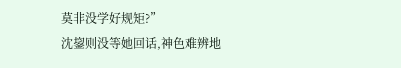莫非没学好规矩?”
沈鋆则没等她回话,神色难辨地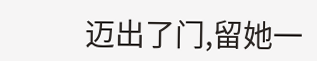迈出了门,留她一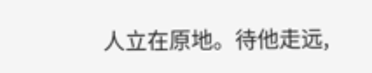人立在原地。待他走远,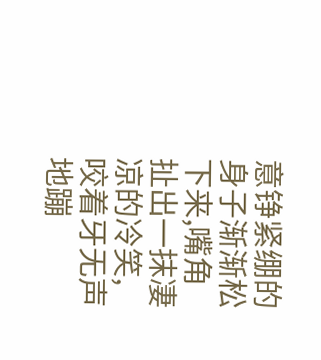意铮紧绷的身子渐渐松下来,嘴角扯出一抹凄凉的冷笑,咬着牙无声地蹦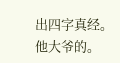出四字真经。
他大爷的。